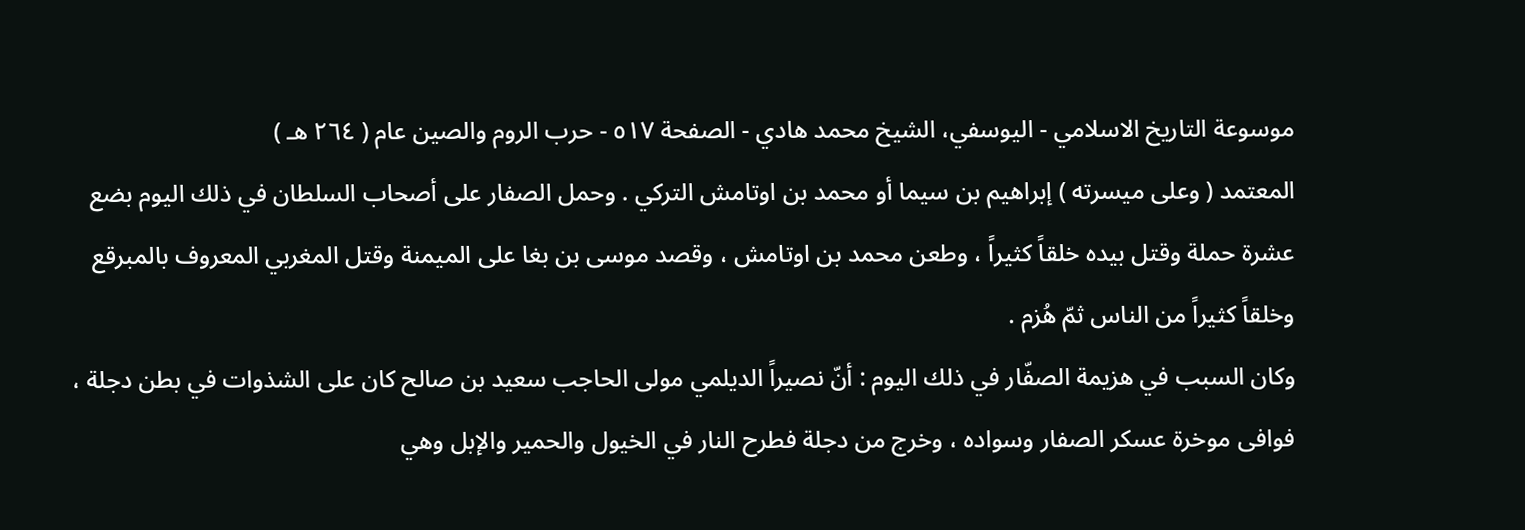موسوعة التاريخ الاسلامي - اليوسفي، الشيخ محمد هادي - الصفحة ٥١٧ - حرب الروم والصين عام ( ٢٦٤ هـ )
المعتمد ( وعلى ميسرته ) إبراهيم بن سيما أو محمد بن اوتامش التركي . وحمل الصفار على أصحاب السلطان في ذلك اليوم بضع عشرة حملة وقتل بيده خلقاً كثيراً ، وطعن محمد بن اوتامش ، وقصد موسى بن بغا على الميمنة وقتل المغربي المعروف بالمبرقع وخلقاً كثيراً من الناس ثمّ هُزم .
وكان السبب في هزيمة الصفّار في ذلك اليوم : أنّ نصيراً الديلمي مولى الحاجب سعيد بن صالح كان على الشذوات في بطن دجلة ، فوافى موخرة عسكر الصفار وسواده ، وخرج من دجلة فطرح النار في الخيول والحمير والإبل وهي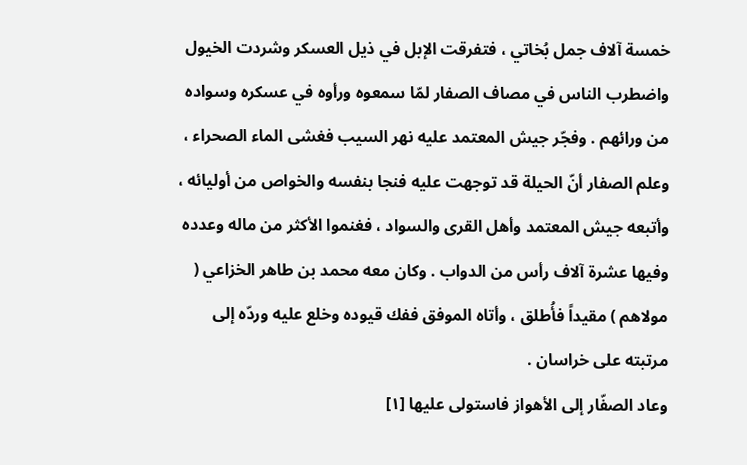خمسة آلاف جمل بُخاتي ، فتفرقت الإبل في ذيل العسكر وشردت الخيول واضطرب الناس في مصاف الصفار لمّا سمعوه ورأوه في عسكره وسواده من ورائهم . وفجّر جيش المعتمد عليه نهر السيب فغشى الماء الصحراء ، وعلم الصفار أنّ الحيلة قد توجهت عليه فنجا بنفسه والخواص من أوليائه ، وأتبعه جيش المعتمد وأهل القرى والسواد ، فغنموا الأكثر من ماله وعدده وفيها عشرة آلاف رأس من الدواب . وكان معه محمد بن طاهر الخزاعي ( مولاهم ) مقيداً فأُطلق ، وأتاه الموفق ففك قيوده وخلع عليه وردّه إلى مرتبته على خراسان .
وعاد الصفّار إلى الأهواز فاستولى عليها [١]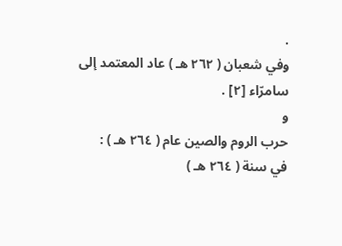.
وفي شعبان ( ٢٦٢ هـ ) عاد المعتمد إلى سامرّاء [٢] .
و
حرب الروم والصين عام ( ٢٦٤ هـ ) :
في سنة ( ٢٦٤ هـ )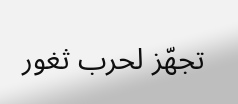تجهّز لحرب ثغور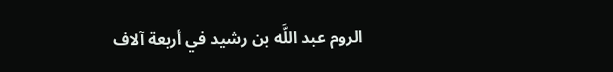الروم عبد اللَّه بن رشيد في أربعة آلاف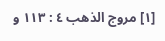[١] مروج الذهب ٤ : ١١٣ و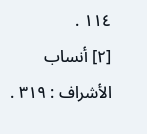١١٤ .
[٢] أنساب الأشراف : ٣١٩ .